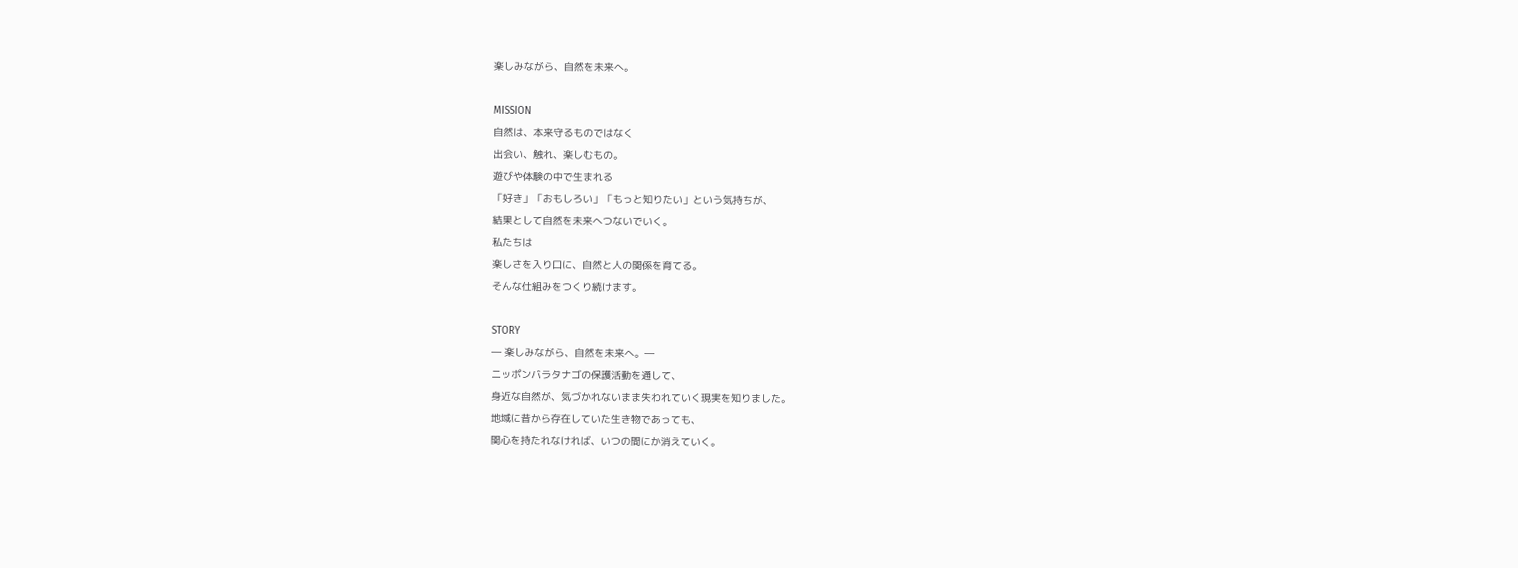楽しみながら、自然を未来へ。

MISSION
自然は、本来守るものではなく
出会い、触れ、楽しむもの。
遊びや体験の中で生まれる
「好き」「おもしろい」「もっと知りたい」という気持ちが、
結果として自然を未来へつないでいく。
私たちは
楽しさを入り口に、自然と人の関係を育てる。
そんな仕組みをつくり続けます。

STORY
― 楽しみながら、自然を未来へ。―
ニッポンバラタナゴの保護活動を通して、
身近な自然が、気づかれないまま失われていく現実を知りました。
地域に昔から存在していた生き物であっても、
関心を持たれなければ、いつの間にか消えていく。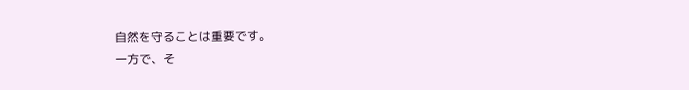自然を守ることは重要です。
一方で、そ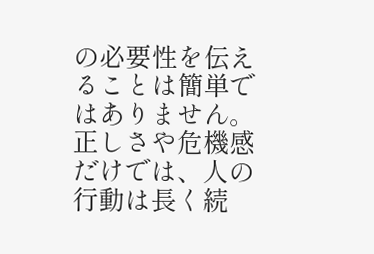の必要性を伝えることは簡単ではありません。
正しさや危機感だけでは、人の行動は長く続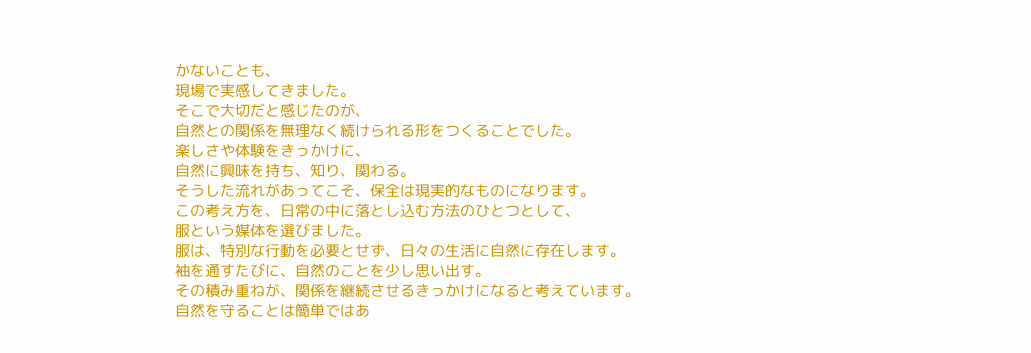かないことも、
現場で実感してきました。
そこで大切だと感じたのが、
自然との関係を無理なく続けられる形をつくることでした。
楽しさや体験をきっかけに、
自然に興味を持ち、知り、関わる。
そうした流れがあってこそ、保全は現実的なものになります。
この考え方を、日常の中に落とし込む方法のひとつとして、
服という媒体を選びました。
服は、特別な行動を必要とせず、日々の生活に自然に存在します。
袖を通すたびに、自然のことを少し思い出す。
その積み重ねが、関係を継続させるきっかけになると考えています。
自然を守ることは簡単ではあ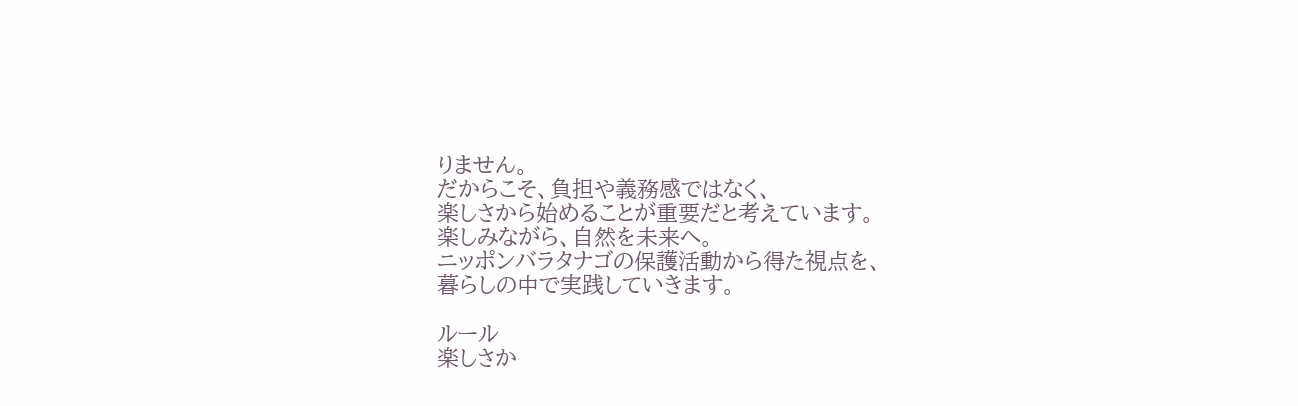りません。
だからこそ、負担や義務感ではなく、
楽しさから始めることが重要だと考えています。
楽しみながら、自然を未来へ。
ニッポンバラタナゴの保護活動から得た視点を、
暮らしの中で実践していきます。

ルール
楽しさか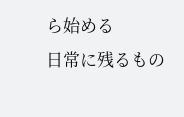ら始める
日常に残るもの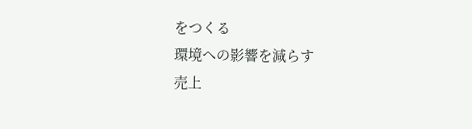をつくる
環境への影響を減らす
売上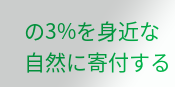の3%を身近な自然に寄付する